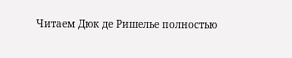Читаем Дюк де Ришелье полностью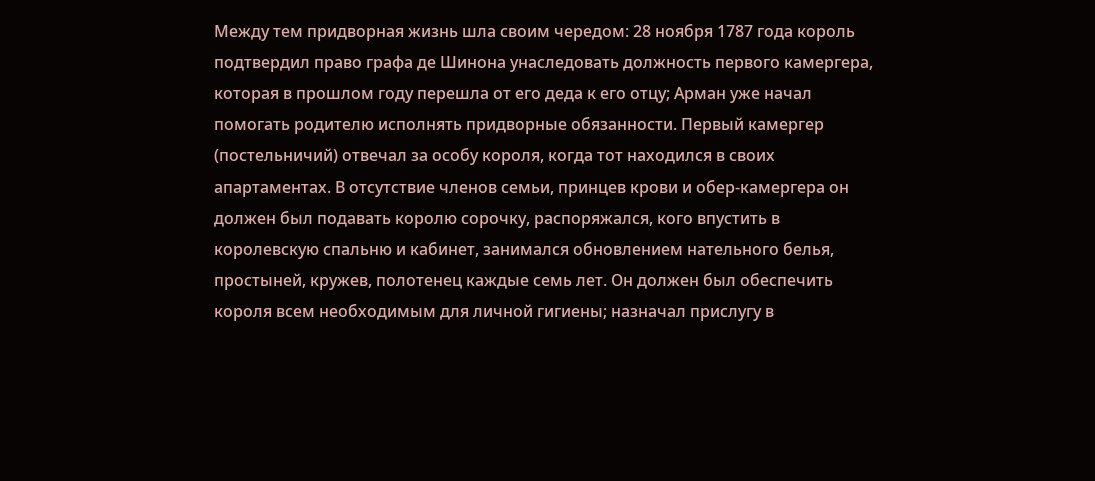Между тем придворная жизнь шла своим чередом: 28 ноября 1787 года король подтвердил право графа де Шинона унаследовать должность первого камергера, которая в прошлом году перешла от его деда к его отцу; Арман уже начал помогать родителю исполнять придворные обязанности. Первый камергер (постельничий) отвечал за особу короля, когда тот находился в своих апартаментах. В отсутствие членов семьи, принцев крови и обер-камергера он должен был подавать королю сорочку, распоряжался, кого впустить в королевскую спальню и кабинет, занимался обновлением нательного белья, простыней, кружев, полотенец каждые семь лет. Он должен был обеспечить короля всем необходимым для личной гигиены; назначал прислугу в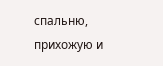спальню, прихожую и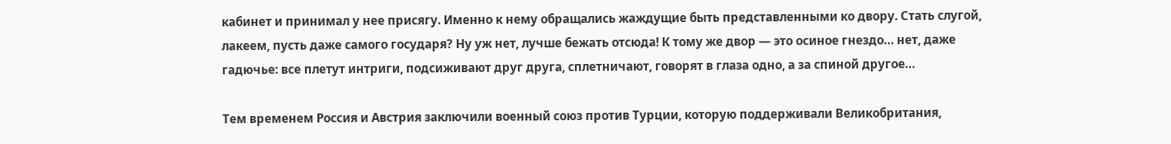кабинет и принимал у нее присягу. Именно к нему обращались жаждущие быть представленными ко двору. Стать слугой, лакеем, пусть даже самого государя? Ну уж нет, лучше бежать отсюда! К тому же двор — это осиное гнездо… нет, даже гадючье: все плетут интриги, подсиживают друг друга, сплетничают, говорят в глаза одно, а за спиной другое…

Тем временем Россия и Австрия заключили военный союз против Турции, которую поддерживали Великобритания,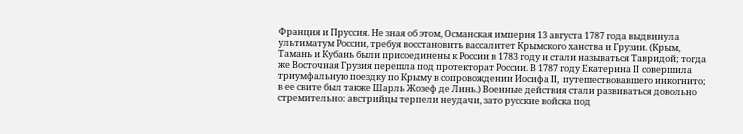Франция и Пруссия. Не зная об этом, Османская империя 13 августа 1787 года выдвинула ультиматум России, требуя восстановить вассалитет Крымского ханства и Грузии. (Крым, Тамань и Кубань были присоединены к России в 1783 году и стали называться Тавридой; тогда же Восточная Грузия перешла под протекторат России. В 1787 году Екатерина II совершила триумфальную поездку по Крыму в сопровождении Иосифа II, путешествовавшего инкогнито; в ее свите был также Шарль Жозеф де Линь.) Военные действия стали развиваться довольно стремительно: австрийцы терпели неудачи, зато русские войска под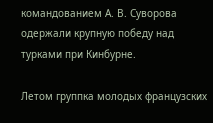командованием А. В. Суворова одержали крупную победу над турками при Кинбурне.

Летом группка молодых французских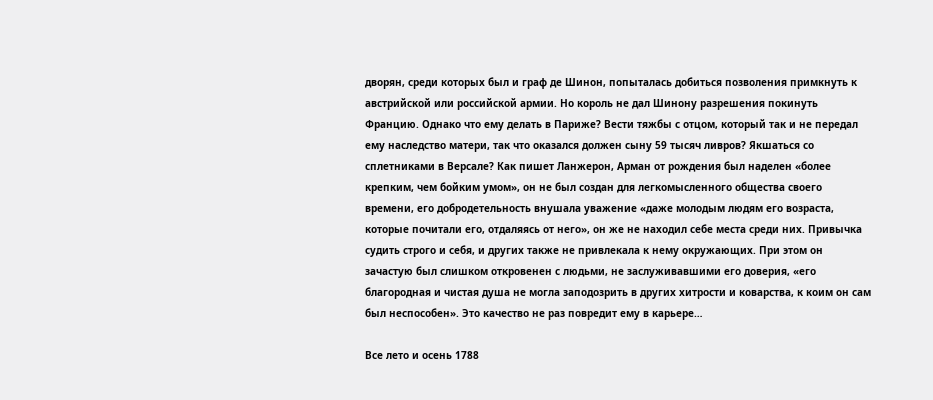дворян, среди которых был и граф де Шинон, попыталась добиться позволения примкнуть к австрийской или российской армии. Но король не дал Шинону разрешения покинуть Францию. Однако что ему делать в Париже? Вести тяжбы с отцом, который так и не передал ему наследство матери, так что оказался должен сыну 59 тысяч ливров? Якшаться со сплетниками в Версале? Как пишет Ланжерон, Арман от рождения был наделен «более крепким, чем бойким умом», он не был создан для легкомысленного общества своего времени, его добродетельность внушала уважение «даже молодым людям его возраста, которые почитали его, отдаляясь от него», он же не находил себе места среди них. Привычка судить строго и себя, и других также не привлекала к нему окружающих. При этом он зачастую был слишком откровенен с людьми, не заслуживавшими его доверия, «его благородная и чистая душа не могла заподозрить в других хитрости и коварства, к коим он сам был неспособен». Это качество не раз повредит ему в карьере…

Все лето и осень 1788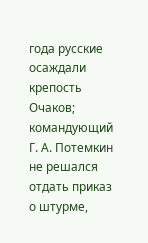года русские осаждали крепость Очаков; командующий Г. А. Потемкин не решался отдать приказ о штурме,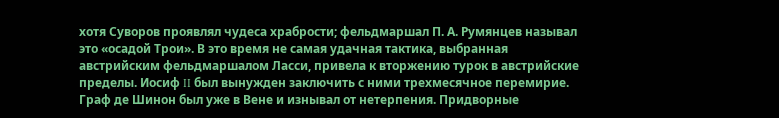хотя Суворов проявлял чудеса храбрости; фельдмаршал П. А. Румянцев называл это «осадой Трои». В это время не самая удачная тактика, выбранная австрийским фельдмаршалом Ласси, привела к вторжению турок в австрийские пределы. Иосиф II был вынужден заключить с ними трехмесячное перемирие. Граф де Шинон был уже в Вене и изнывал от нетерпения. Придворные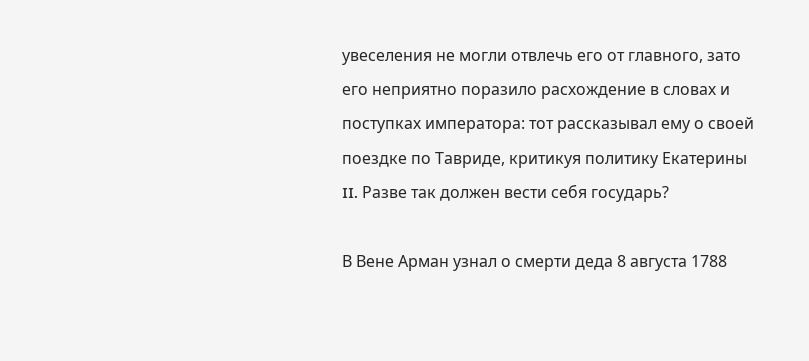увеселения не могли отвлечь его от главного, зато его неприятно поразило расхождение в словах и поступках императора: тот рассказывал ему о своей поездке по Тавриде, критикуя политику Екатерины II. Разве так должен вести себя государь?

В Вене Арман узнал о смерти деда 8 августа 1788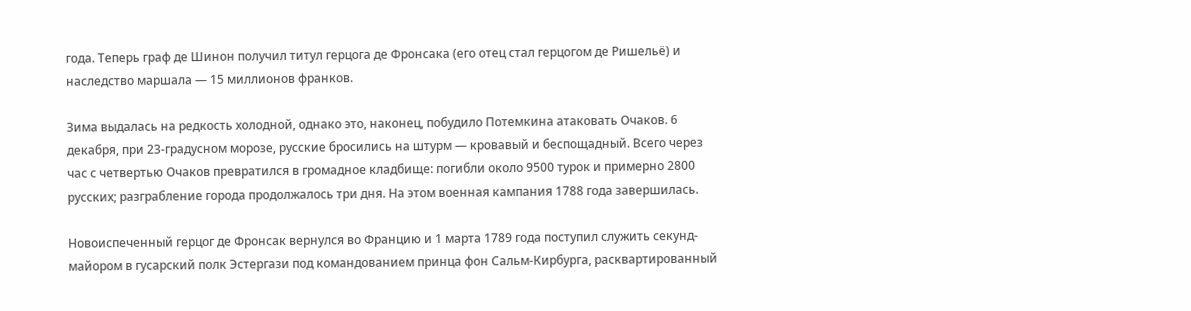года. Теперь граф де Шинон получил титул герцога де Фронсака (его отец стал герцогом де Ришельё) и наследство маршала — 15 миллионов франков.

Зима выдалась на редкость холодной, однако это, наконец, побудило Потемкина атаковать Очаков. 6 декабря, при 23-градусном морозе, русские бросились на штурм — кровавый и беспощадный. Всего через час с четвертью Очаков превратился в громадное кладбище: погибли около 9500 турок и примерно 2800 русских; разграбление города продолжалось три дня. На этом военная кампания 1788 года завершилась.

Новоиспеченный герцог де Фронсак вернулся во Францию и 1 марта 1789 года поступил служить секунд-майором в гусарский полк Эстергази под командованием принца фон Сальм-Кирбурга, расквартированный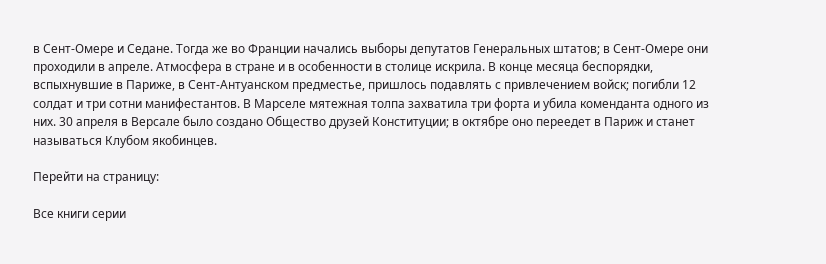в Сент-Омере и Седане. Тогда же во Франции начались выборы депутатов Генеральных штатов; в Сент-Омере они проходили в апреле. Атмосфера в стране и в особенности в столице искрила. В конце месяца беспорядки, вспыхнувшие в Париже, в Сент-Антуанском предместье, пришлось подавлять с привлечением войск; погибли 12 солдат и три сотни манифестантов. В Марселе мятежная толпа захватила три форта и убила коменданта одного из них. 30 апреля в Версале было создано Общество друзей Конституции; в октябре оно переедет в Париж и станет называться Клубом якобинцев.

Перейти на страницу:

Все книги серии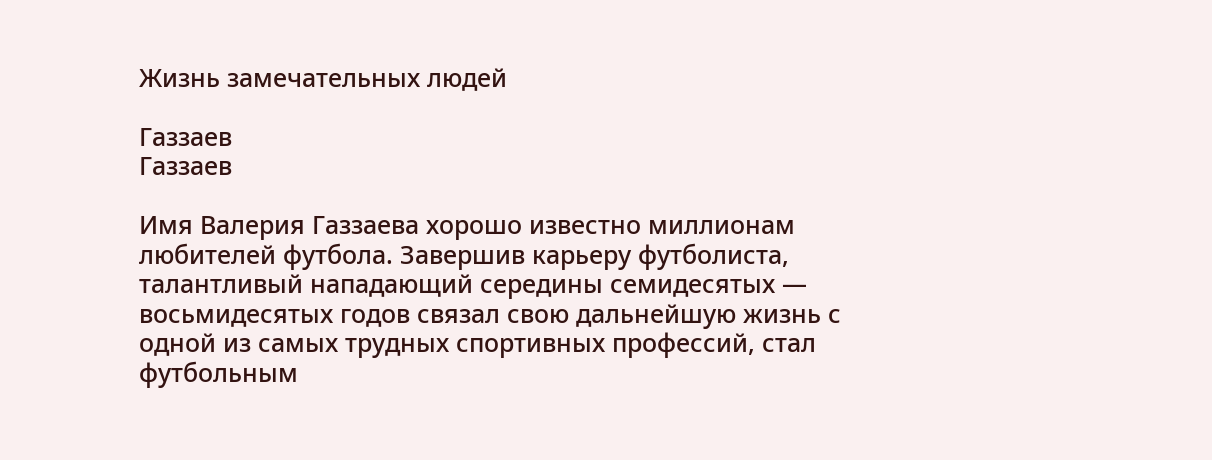Жизнь замечательных людей

Газзаев
Газзаев

Имя Валерия Газзаева хорошо известно миллионам любителей футбола. Завершив карьеру футболиста, талантливый нападающий середины семидесятых — восьмидесятых годов связал свою дальнейшую жизнь с одной из самых трудных спортивных профессий, стал футбольным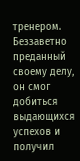тренером. Беззаветно преданный своему делу, он смог добиться выдающихся успехов и получил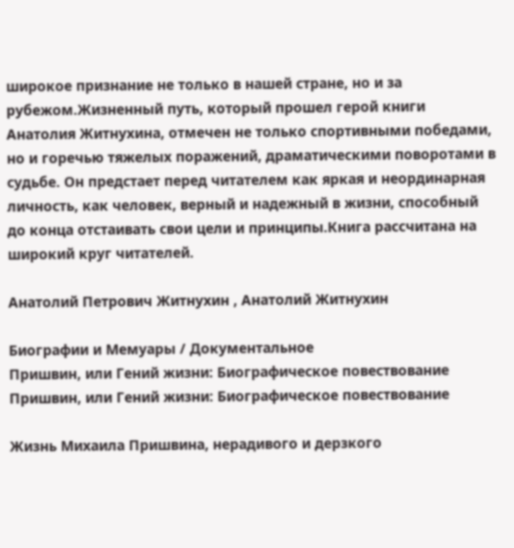широкое признание не только в нашей стране, но и за рубежом.Жизненный путь, который прошел герой книги Анатолия Житнухина, отмечен не только спортивными победами, но и горечью тяжелых поражений, драматическими поворотами в судьбе. Он предстает перед читателем как яркая и неординарная личность, как человек, верный и надежный в жизни, способный до конца отстаивать свои цели и принципы.Книга рассчитана на широкий круг читателей.

Анатолий Петрович Житнухин , Анатолий Житнухин

Биографии и Мемуары / Документальное
Пришвин, или Гений жизни: Биографическое повествование
Пришвин, или Гений жизни: Биографическое повествование

Жизнь Михаила Пришвина, нерадивого и дерзкого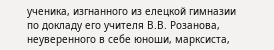ученика, изгнанного из елецкой гимназии по докладу его учителя В.В. Розанова, неуверенного в себе юноши, марксиста,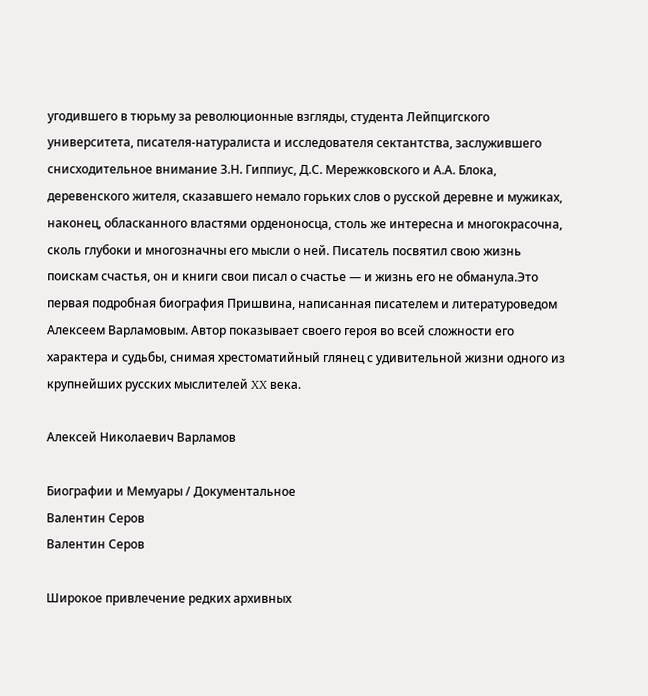угодившего в тюрьму за революционные взгляды, студента Лейпцигского университета, писателя-натуралиста и исследователя сектантства, заслужившего снисходительное внимание З.Н. Гиппиус, Д.С. Мережковского и А.А. Блока, деревенского жителя, сказавшего немало горьких слов о русской деревне и мужиках, наконец, обласканного властями орденоносца, столь же интересна и многокрасочна, сколь глубоки и многозначны его мысли о ней. Писатель посвятил свою жизнь поискам счастья, он и книги свои писал о счастье — и жизнь его не обманула.Это первая подробная биография Пришвина, написанная писателем и литературоведом Алексеем Варламовым. Автор показывает своего героя во всей сложности его характера и судьбы, снимая хрестоматийный глянец с удивительной жизни одного из крупнейших русских мыслителей XX века.

Алексей Николаевич Варламов

Биографии и Мемуары / Документальное
Валентин Серов
Валентин Серов

Широкое привлечение редких архивных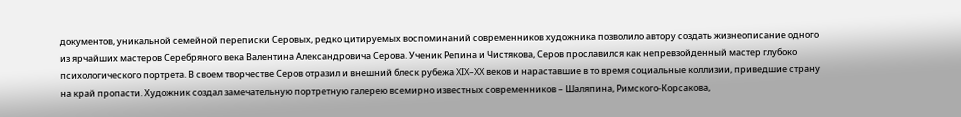документов, уникальной семейной переписки Серовых, редко цитируемых воспоминаний современников художника позволило автору создать жизнеописание одного из ярчайших мастеров Серебряного века Валентина Александровича Серова. Ученик Репина и Чистякова, Серов прославился как непревзойденный мастер глубоко психологического портрета. В своем творчестве Серов отразил и внешний блеск рубежа XIX–XX веков и нараставшие в то время социальные коллизии, приведшие страну на край пропасти. Художник создал замечательную портретную галерею всемирно известных современников – Шаляпина, Римского-Корсакова,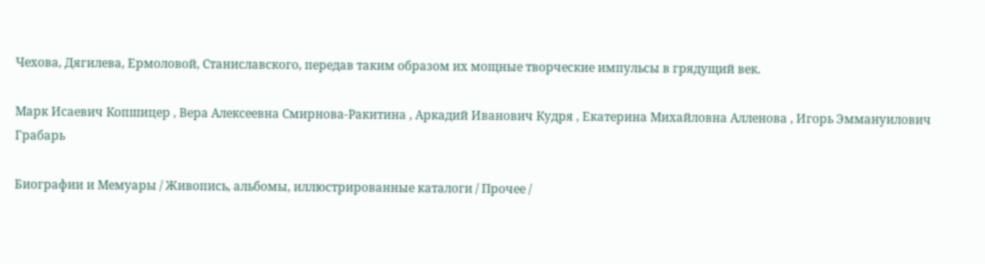Чехова, Дягилева, Ермоловой, Станиславского, передав таким образом их мощные творческие импульсы в грядущий век.

Марк Исаевич Копшицер , Вера Алексеевна Смирнова-Ракитина , Аркадий Иванович Кудря , Екатерина Михайловна Алленова , Игорь Эммануилович Грабарь

Биографии и Мемуары / Живопись, альбомы, иллюстрированные каталоги / Прочее /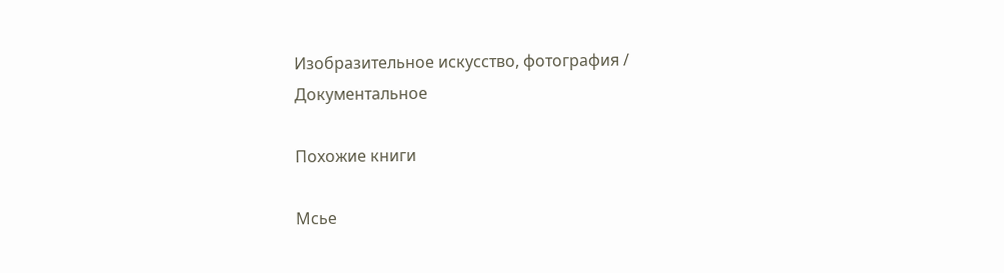Изобразительное искусство, фотография / Документальное

Похожие книги

Мсье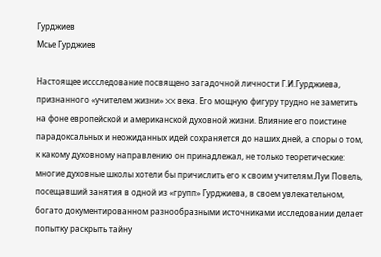Гурджиев
Мсье Гурджиев

Настоящее иссследование посвящено загадочной личности Г.И.Гурджиева, признанного «учителем жизни» XX века. Его мощную фигуру трудно не заметить на фоне европейской и американской духовной жизни. Влияние его поистине парадоксальных и неожиданных идей сохраняется до наших дней, а споры о том, к какому духовному направлению он принадлежал, не только теоретические: многие духовные школы хотели бы причислить его к своим учителям.Луи Повель, посещавший занятия в одной из «групп» Гурджиева, в своем увлекательном, богато документированном разнообразными источниками исследовании делает попытку раскрыть тайну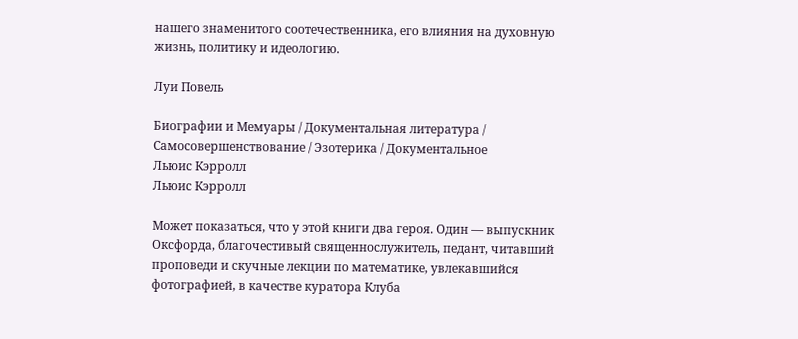нашего знаменитого соотечественника, его влияния на духовную жизнь, политику и идеологию.

Луи Повель

Биографии и Мемуары / Документальная литература / Самосовершенствование / Эзотерика / Документальное
Льюис Кэрролл
Льюис Кэрролл

Может показаться, что у этой книги два героя. Один — выпускник Оксфорда, благочестивый священнослужитель, педант, читавший проповеди и скучные лекции по математике, увлекавшийся фотографией, в качестве куратора Клуба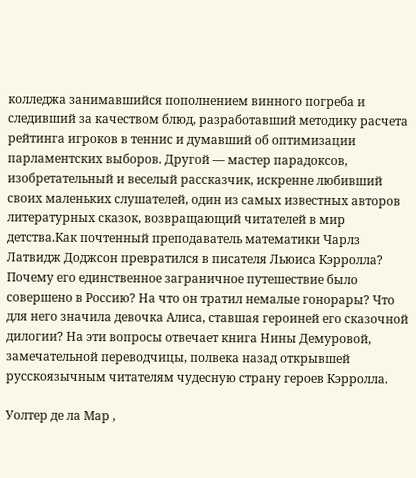колледжа занимавшийся пополнением винного погреба и следивший за качеством блюд, разработавший методику расчета рейтинга игроков в теннис и думавший об оптимизации парламентских выборов. Другой — мастер парадоксов, изобретательный и веселый рассказчик, искренне любивший своих маленьких слушателей, один из самых известных авторов литературных сказок, возвращающий читателей в мир детства.Как почтенный преподаватель математики Чарлз Латвидж Доджсон превратился в писателя Льюиса Кэрролла? Почему его единственное заграничное путешествие было совершено в Россию? На что он тратил немалые гонорары? Что для него значила девочка Алиса, ставшая героиней его сказочной дилогии? На эти вопросы отвечает книга Нины Демуровой, замечательной переводчицы, полвека назад открывшей русскоязычным читателям чудесную страну героев Кэрролла.

Уолтер де ла Мар ,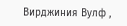Вирджиния Вулф ,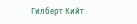Гилберт Кийт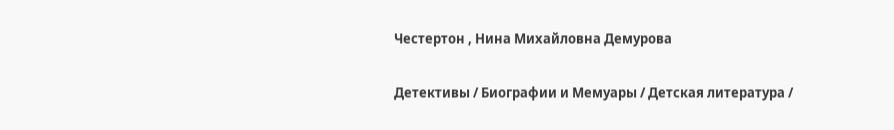Честертон , Нина Михайловна Демурова

Детективы / Биографии и Мемуары / Детская литература /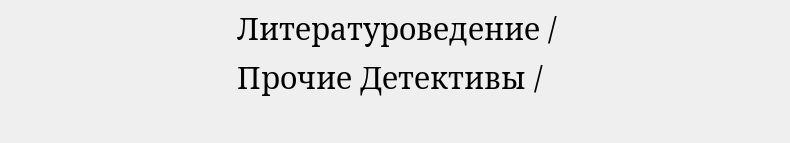Литературоведение / Прочие Детективы /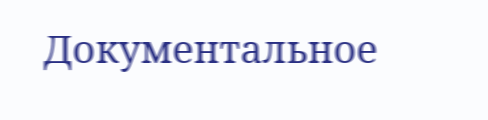Документальное